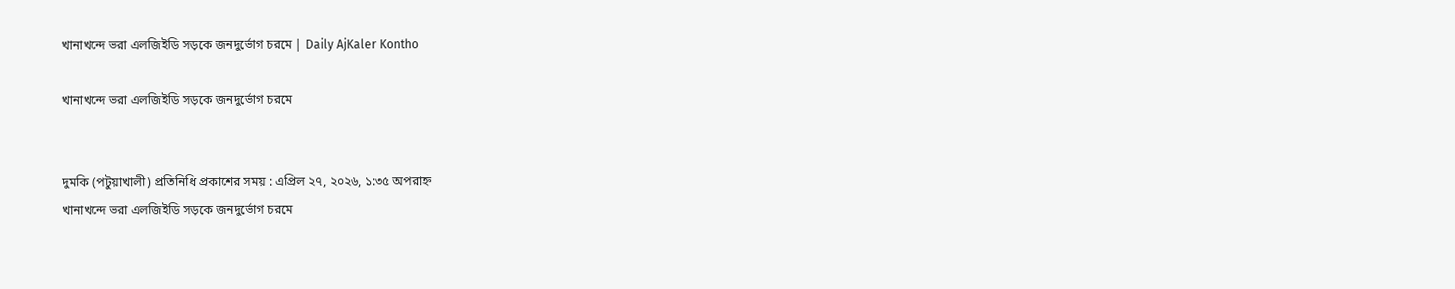খানাখন্দে ভরা এলজিইডি সড়কে জনদুর্ভোগ চরমে | Daily AjKaler Kontho

খানাখন্দে ভরা এলজিইডি সড়কে জনদুর্ভোগ চরমে


দুমকি (পটুয়াখালী) প্রতিনিধি প্রকাশের সময় : এপ্রিল ২৭, ২০২৬, ১:৩৫ অপরাহ্ন
খানাখন্দে ভরা এলজিইডি সড়কে জনদুর্ভোগ চরমে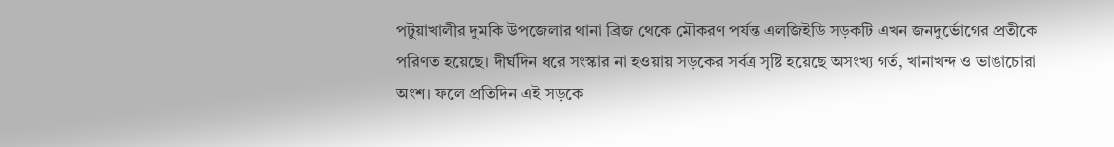পটুয়াখালীর দুমকি উপজেলার থানা ব্রিজ থেকে মৌকরণ পর্যন্ত এলজিইডি সড়কটি এখন জনদুর্ভোগের প্রতীকে পরিণত হয়েছে। দীর্ঘদিন ধরে সংস্কার না হওয়ায় সড়কের সর্বত্র সৃষ্টি হয়েছে অসংখ্য গর্ত, খানাখন্দ ও ভাঙাচোরা অংশ। ফলে প্রতিদিন এই সড়কে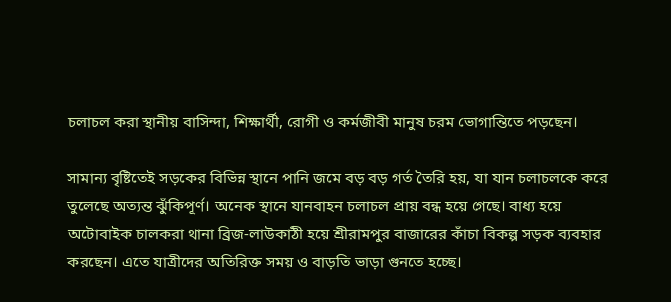চলাচল করা স্থানীয় বাসিন্দা, শিক্ষার্থী, রোগী ও কর্মজীবী মানুষ চরম ভোগান্তিতে পড়ছেন।

সামান্য বৃষ্টিতেই সড়কের বিভিন্ন স্থানে পানি জমে বড় বড় গর্ত তৈরি হয়, যা যান চলাচলকে করে তুলেছে অত্যন্ত ঝুঁকিপূর্ণ। অনেক স্থানে যানবাহন চলাচল প্রায় বন্ধ হয়ে গেছে। বাধ্য হয়ে অটোবাইক চালকরা থানা ব্রিজ-লাউকাঠী হয়ে শ্রীরামপুর বাজারের কাঁচা বিকল্প সড়ক ব্যবহার করছেন। এতে যাত্রীদের অতিরিক্ত সময় ও বাড়তি ভাড়া গুনতে হচ্ছে।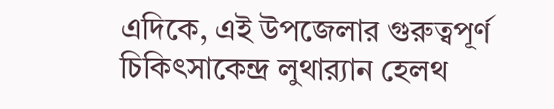এদিকে, এই উপজেলার গুরুত্বপূর্ণ চিকিৎসাকেন্দ্র লুথার‍্যান হেলথ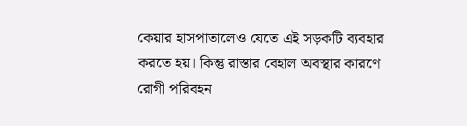কেয়ার হাসপাতালেও যেতে এই সড়কটি ব্যবহার করতে হয়। কিন্তু রাস্তার বেহাল অবস্থার কারণে রোগী পরিবহন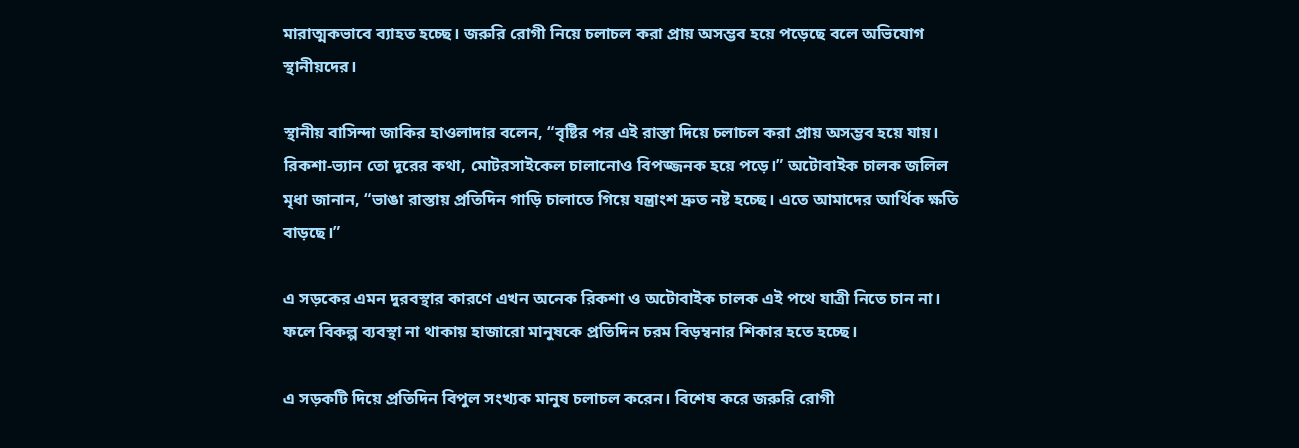মারাত্মকভাবে ব্যাহত হচ্ছে। জরুরি রোগী নিয়ে চলাচল করা প্রায় অসম্ভব হয়ে পড়েছে বলে অভিযোগ স্থানীয়দের।

স্থানীয় বাসিন্দা জাকির হাওলাদার বলেন, “বৃষ্টির পর এই রাস্তা দিয়ে চলাচল করা প্রায় অসম্ভব হয়ে যায়। রিকশা-ভ্যান তো দূরের কথা, মোটরসাইকেল চালানোও বিপজ্জনক হয়ে পড়ে।” অটোবাইক চালক জলিল মৃধা জানান, “ভাঙা রাস্তায় প্রতিদিন গাড়ি চালাতে গিয়ে যন্ত্রাংশ দ্রুত নষ্ট হচ্ছে। এতে আমাদের আর্থিক ক্ষতি বাড়ছে।”

এ সড়কের এমন দুরবস্থার কারণে এখন অনেক রিকশা ও অটোবাইক চালক এই পথে যাত্রী নিতে চান না। ফলে বিকল্প ব্যবস্থা না থাকায় হাজারো মানুষকে প্রতিদিন চরম বিড়ম্বনার শিকার হতে হচ্ছে।

এ সড়কটি দিয়ে প্রতিদিন বিপুল সংখ্যক মানুষ চলাচল করেন। বিশেষ করে জরুরি রোগী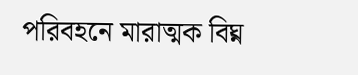পরিবহনে মারাত্মক বিঘ্ন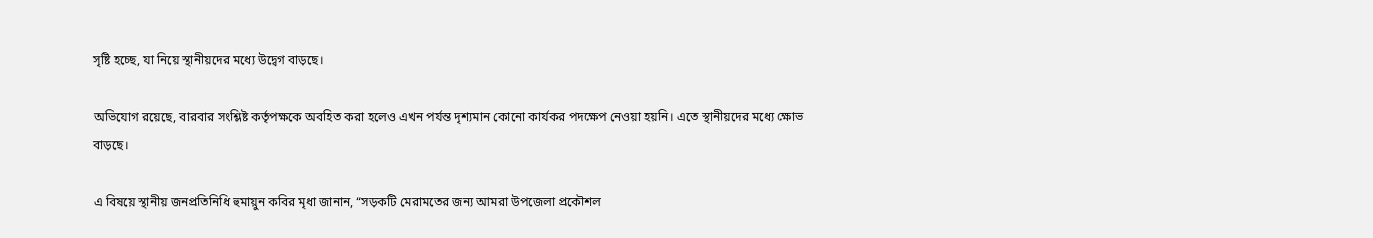সৃষ্টি হচ্ছে, যা নিয়ে স্থানীয়দের মধ্যে উদ্বেগ বাড়ছে।

অভিযোগ রয়েছে, বারবার সংশ্লিষ্ট কর্তৃপক্ষকে অবহিত করা হলেও এখন পর্যন্ত দৃশ্যমান কোনো কার্যকর পদক্ষেপ নেওয়া হয়নি। এতে স্থানীয়দের মধ্যে ক্ষোভ বাড়ছে।

এ বিষয়ে স্থানীয় জনপ্রতিনিধি হুমায়ুন কবির মৃধা জানান, “সড়কটি মেরামতের জন্য আমরা উপজেলা প্রকৌশল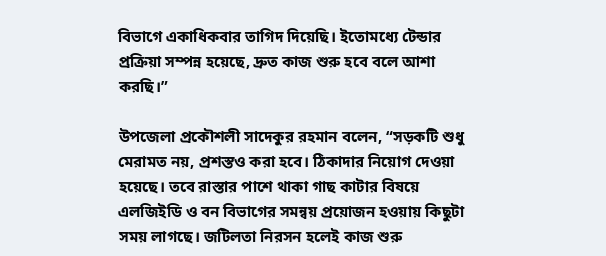বিভাগে একাধিকবার তাগিদ দিয়েছি। ইতোমধ্যে টেন্ডার প্রক্রিয়া সম্পন্ন হয়েছে, দ্রুত কাজ শুরু হবে বলে আশা করছি।”

উপজেলা প্রকৌশলী সাদেকুর রহমান বলেন, “সড়কটি শুধু মেরামত নয়, প্রশস্তও করা হবে। ঠিকাদার নিয়োগ দেওয়া হয়েছে। তবে রাস্তার পাশে থাকা গাছ কাটার বিষয়ে এলজিইডি ও বন বিভাগের সমন্বয় প্রয়োজন হওয়ায় কিছুটা সময় লাগছে। জটিলতা নিরসন হলেই কাজ শুরু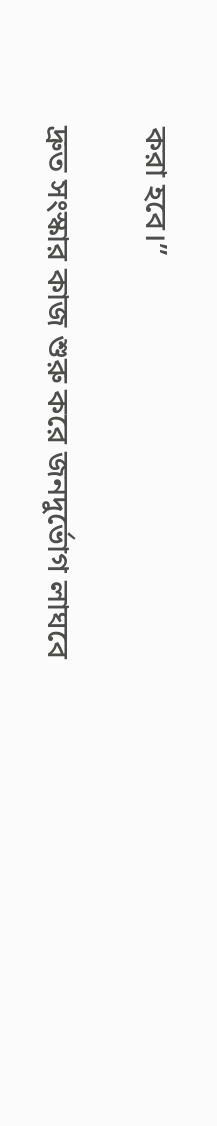করা হবে।”

দ্রুত সংস্কার কাজ শুরু করে জনদুর্ভোগ লাঘবে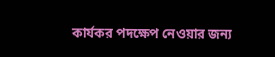কার্যকর পদক্ষেপ নেওয়ার জন্য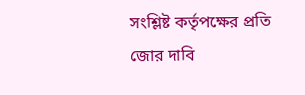সংশ্লিষ্ট কর্তৃপক্ষের প্রতি জোর দাবি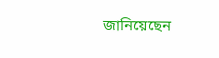জানিয়েছেন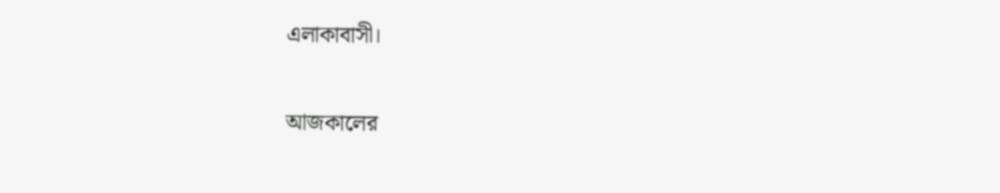এলাকাবাসী।

আজকালের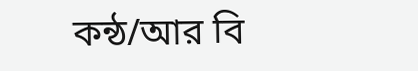কন্ঠ/আর বি